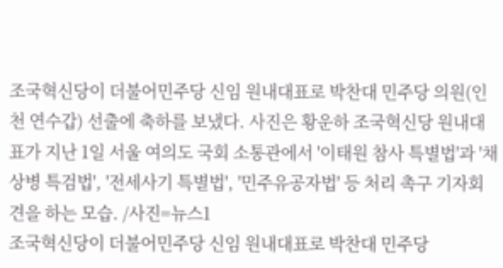조국혁신당이 더불어민주당 신임 원내대표로 박찬대 민주당 의원(인천 연수갑) 선출에 축하를 보냈다. 사진은 황운하 조국혁신당 원내대표가 지난 1일 서울 여의도 국회 소통관에서 '이태원 참사 특별법'과 '채 상병 특검법', '전세사기 특별법', '민주유공자법' 등 처리 촉구 기자회견을 하는 모습. /사진=뉴스1
조국혁신당이 더불어민주당 신임 원내대표로 박찬대 민주당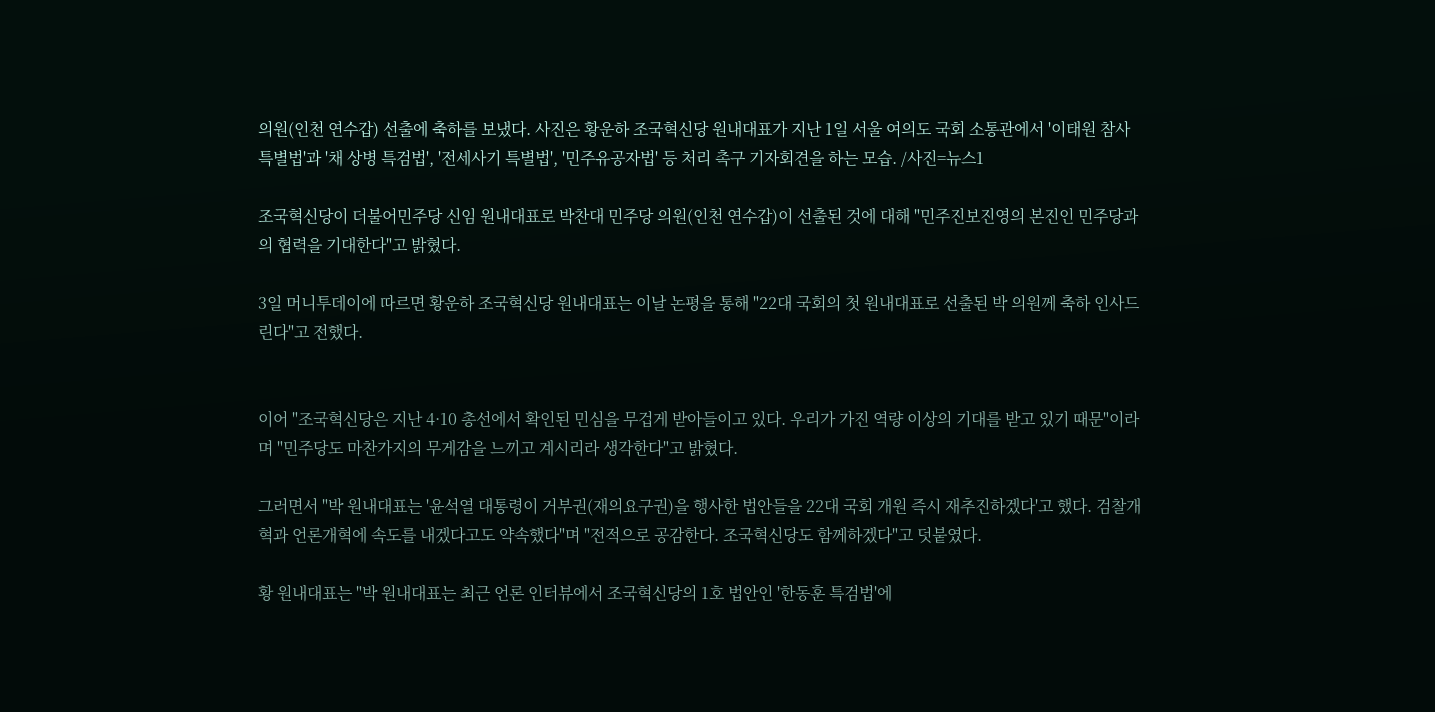의원(인천 연수갑) 선출에 축하를 보냈다. 사진은 황운하 조국혁신당 원내대표가 지난 1일 서울 여의도 국회 소통관에서 '이태원 참사 특별법'과 '채 상병 특검법', '전세사기 특별법', '민주유공자법' 등 처리 촉구 기자회견을 하는 모습. /사진=뉴스1

조국혁신당이 더불어민주당 신임 원내대표로 박찬대 민주당 의원(인천 연수갑)이 선출된 것에 대해 "민주진보진영의 본진인 민주당과의 협력을 기대한다"고 밝혔다.

3일 머니투데이에 따르면 황운하 조국혁신당 원내대표는 이날 논평을 통해 "22대 국회의 첫 원내대표로 선출된 박 의원께 축하 인사드린다"고 전했다.


이어 "조국혁신당은 지난 4·10 총선에서 확인된 민심을 무겁게 받아들이고 있다. 우리가 가진 역량 이상의 기대를 받고 있기 때문"이라며 "민주당도 마찬가지의 무게감을 느끼고 계시리라 생각한다"고 밝혔다.

그러면서 "박 원내대표는 '윤석열 대통령이 거부권(재의요구권)을 행사한 법안들을 22대 국회 개원 즉시 재추진하겠다'고 했다. 검찰개혁과 언론개혁에 속도를 내겠다고도 약속했다"며 "전적으로 공감한다. 조국혁신당도 함께하겠다"고 덧붙였다.

황 원내대표는 "박 원내대표는 최근 언론 인터뷰에서 조국혁신당의 1호 법안인 '한동훈 특검법'에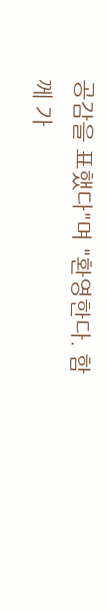공감을 표했다"며 "환영한다. 함께 가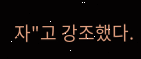자"고 강조했다.